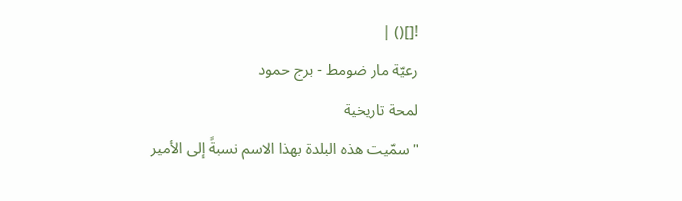![]() |
رعيّة مار ضومط - برج حمود
لمحة تاريخية
"سمّيت هذه البلدة بهذا الاسم نسبةً إلى الأمير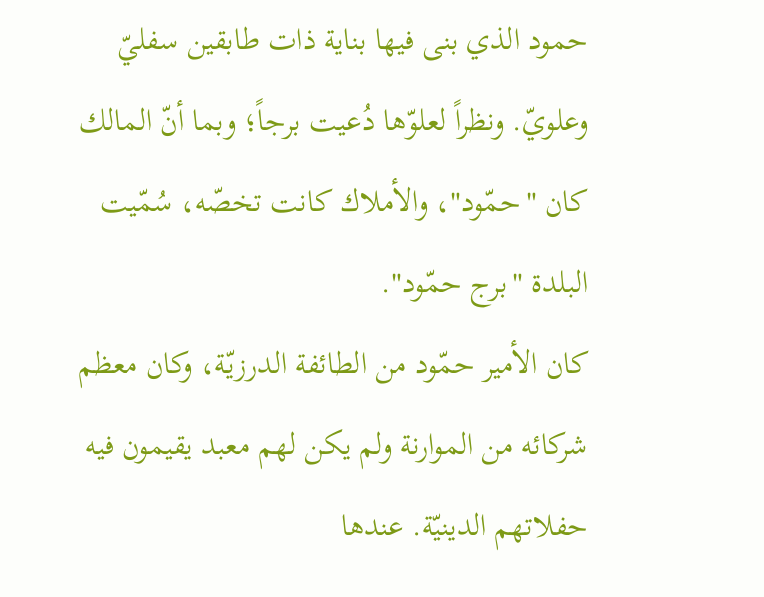حمود الذي بنى فيها بناية ذات طابقين سفليّ وعلويّ. ونظراً لعلوّها دُعيت برجاً؛ وبما أنّ المالك كان "حمّود"، والأملاك كانت تخصّه، سُمّيت البلدة "برج حمّود".
كان الأمير حمّود من الطائفة الدرزيّة، وكان معظم شركائه من الموارنة ولم يكن لهم معبد يقيمون فيه حفلاتهم الدينيّة. عندها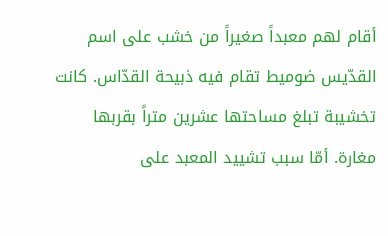أقام لهم معبداً صغيراً من خشب على اسم القدّيس ضوميط تقام فيه ذبيحة القدّاس. كانت تخشيبة تبلغ مساحتها عشرين متراً بقربها مغارة. أمّا سبب تشييد المعبد على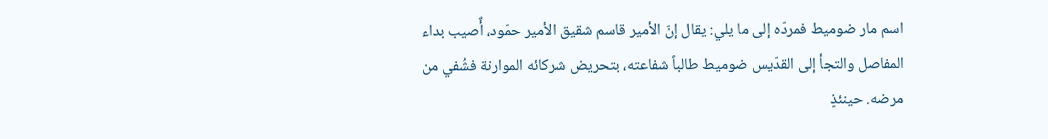اسم مار ضوميط فمردّه إلى ما يلي: يقال إنّ الأمير قاسم شقيق الأمير حمّود، أٌصيب بداء المفاصل والتجأ إلى القدّيس ضوميط طالباً شفاعته، بتحريض شركائه الموارنة فشُفي من مرضه. حينئذٍ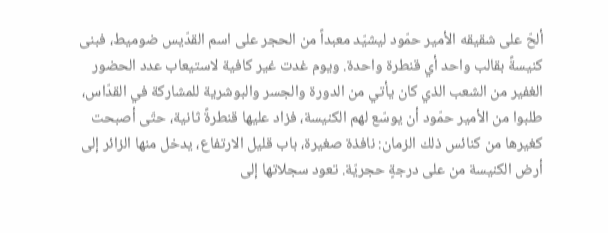ألحّ على شقيقه الأمير حمّود ليشيّد معبداً من الحجر على اسم القدّيس ضوميط، فبنى كنيسةً بقالب واحد أي قنطرة واحدة. ويوم غدت غير كافية لاستيعاب عدد الحضور الغفير من الشعب الذي كان يأتي من الدورة والجسر والبوشرية للمشاركة في القدّاس، طلبوا من الأمير حمّود أن يوسّع لهم الكنيسة، فزاد عليها قنطرةً ثانية، حتّى أصبحت كغيرها من كنائس ذلك الزمان: نافذة صغيرة، باب قليل الارتفاع، يدخل منها الزائر إلى أرض الكنيسة من على درجةٍ حجريّة. تعود سجلاتها إلى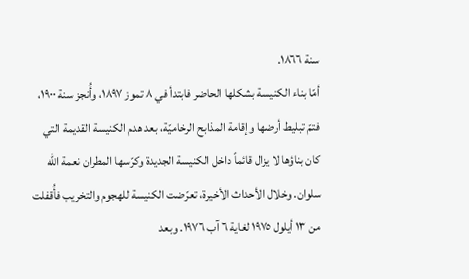سنة ١٨٦٦.
أمّا بناء الكنيسة بشكلها الحاضر فابتدأ في ٨ تموز ١٨٩٧، وأُنجز سنة ١٩٠٠، فتمّ تبليط أرضها وإقامة المذابح الرخاميّة، بعد هدم الكنيسة القديمة التي كان بناؤها لا يزال قائماً داخل الكنيسة الجديدة وكرّسها المطران نعمة الله سلوان. وخلال الأحداث الأخيرة، تعرّضت الكنيسة للهجوم والتخريب فأُقفلت من ١٣ أيلول ١٩٧٥ لغاية ٦ آب ١٩٧٦. وبعد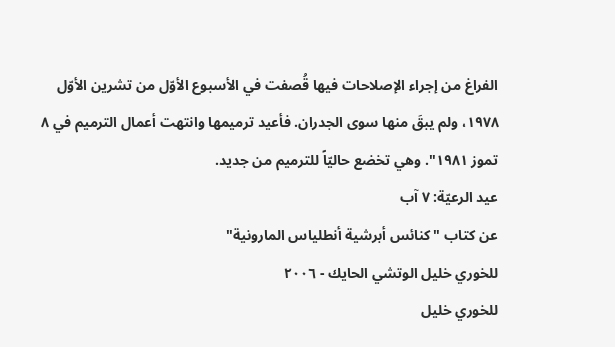الفراغ من إجراء الإصلاحات فيها قُصفت في الأسبوع الأوّل من تشرين الأوّل ١٩٧٨، ولم يبقَ منها سوى الجدران. فأعيد ترميمها وانتهت أعمال الترميم في ٨ تموز ١٩٨١". وهي تخضع حاليّاً للترميم من جديد.
عيد الرعيّة: ٧ آب
عن كتاب "كنائس أبرشية أنطلياس المارونية"
للخوري خليل الوتشي الحايك - ٢٠٠٦
للخوري خليل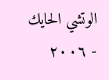الوتشي الحايك - ٢٠٠٦